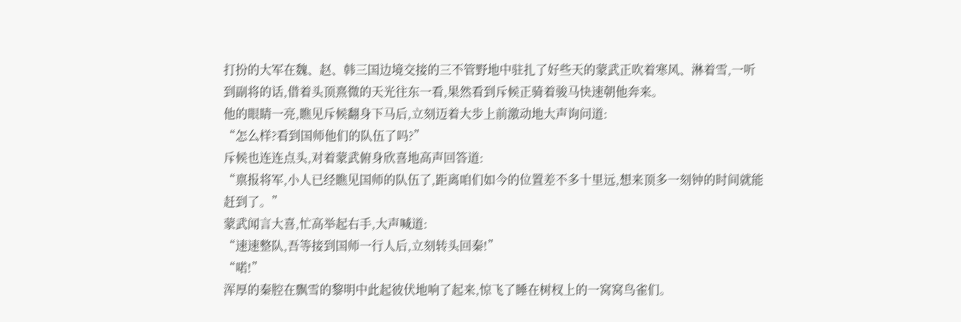打扮的大军在魏、赵、韩三国边境交接的三不管野地中驻扎了好些天的蒙武正吹着寒风、淋着雪,一听到副将的话,借着头顶熹微的天光往东一看,果然看到斥候正骑着骏马快速朝他奔来。
他的眼睛一亮,瞧见斥候翻身下马后,立刻迈着大步上前激动地大声询问道:
“怎么样?看到国师他们的队伍了吗?”
斥候也连连点头,对着蒙武俯身欣喜地高声回答道:
“禀报将军,小人已经瞧见国师的队伍了,距离咱们如今的位置差不多十里远,想来顶多一刻钟的时间就能赶到了。”
蒙武闻言大喜,忙高举起右手,大声喊道:
“速速整队,吾等接到国师一行人后,立刻转头回秦!”
“喏!”
浑厚的秦腔在飘雪的黎明中此起彼伏地响了起来,惊飞了睡在树杈上的一窝窝鸟雀们。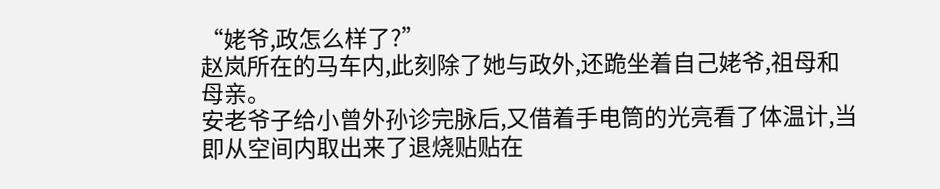“姥爷,政怎么样了?”
赵岚所在的马车内,此刻除了她与政外,还跪坐着自己姥爷,祖母和母亲。
安老爷子给小曾外孙诊完脉后,又借着手电筒的光亮看了体温计,当即从空间内取出来了退烧贴贴在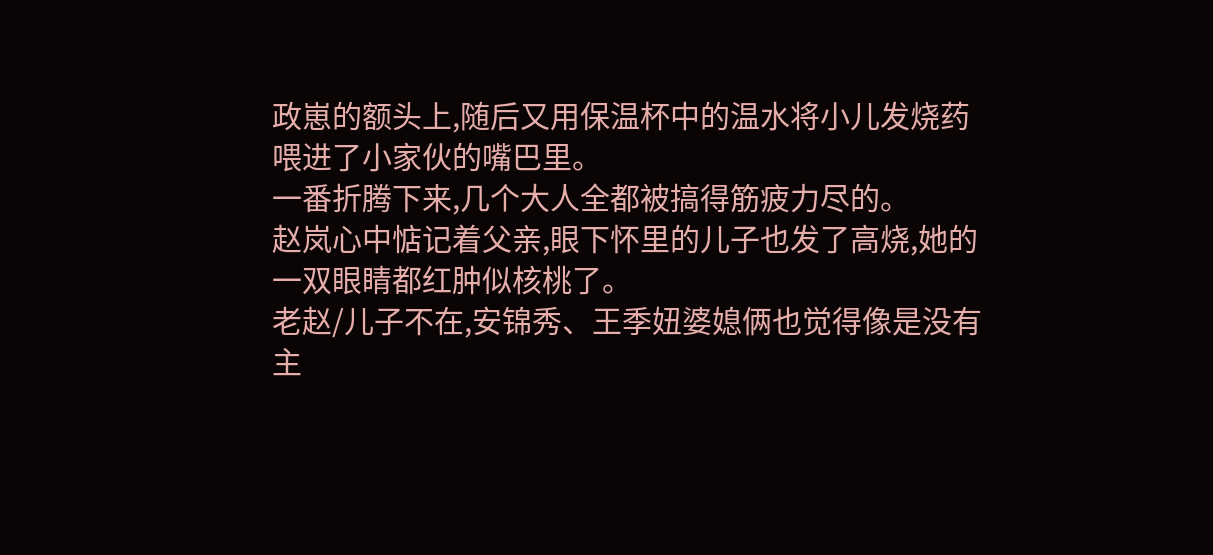政崽的额头上,随后又用保温杯中的温水将小儿发烧药喂进了小家伙的嘴巴里。
一番折腾下来,几个大人全都被搞得筋疲力尽的。
赵岚心中惦记着父亲,眼下怀里的儿子也发了高烧,她的一双眼睛都红肿似核桃了。
老赵/儿子不在,安锦秀、王季妞婆媳俩也觉得像是没有主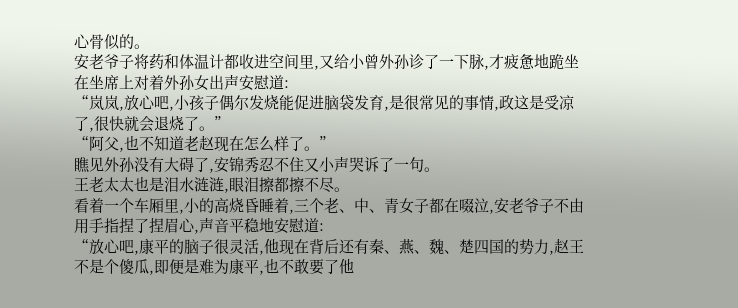心骨似的。
安老爷子将药和体温计都收进空间里,又给小曾外孙诊了一下脉,才疲惫地跪坐在坐席上对着外孙女出声安慰道:
“岚岚,放心吧,小孩子偶尔发烧能促进脑袋发育,是很常见的事情,政这是受凉了,很快就会退烧了。”
“阿父,也不知道老赵现在怎么样了。”
瞧见外孙没有大碍了,安锦秀忍不住又小声哭诉了一句。
王老太太也是泪水涟涟,眼泪擦都擦不尽。
看着一个车厢里,小的高烧昏睡着,三个老、中、青女子都在啜泣,安老爷子不由用手指捏了捏眉心,声音平稳地安慰道:
“放心吧,康平的脑子很灵活,他现在背后还有秦、燕、魏、楚四国的势力,赵王不是个傻瓜,即便是难为康平,也不敢要了他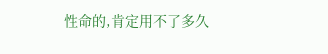性命的,肯定用不了多久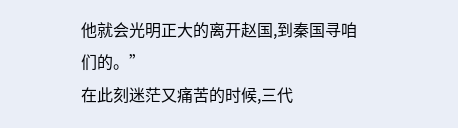他就会光明正大的离开赵国,到秦国寻咱们的。”
在此刻迷茫又痛苦的时候,三代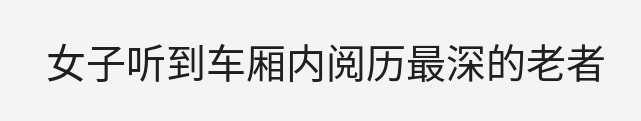女子听到车厢内阅历最深的老者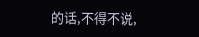的话,不得不说,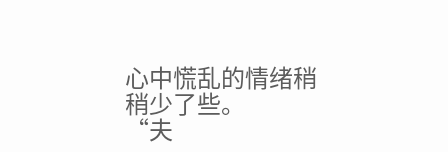心中慌乱的情绪稍稍少了些。
“夫